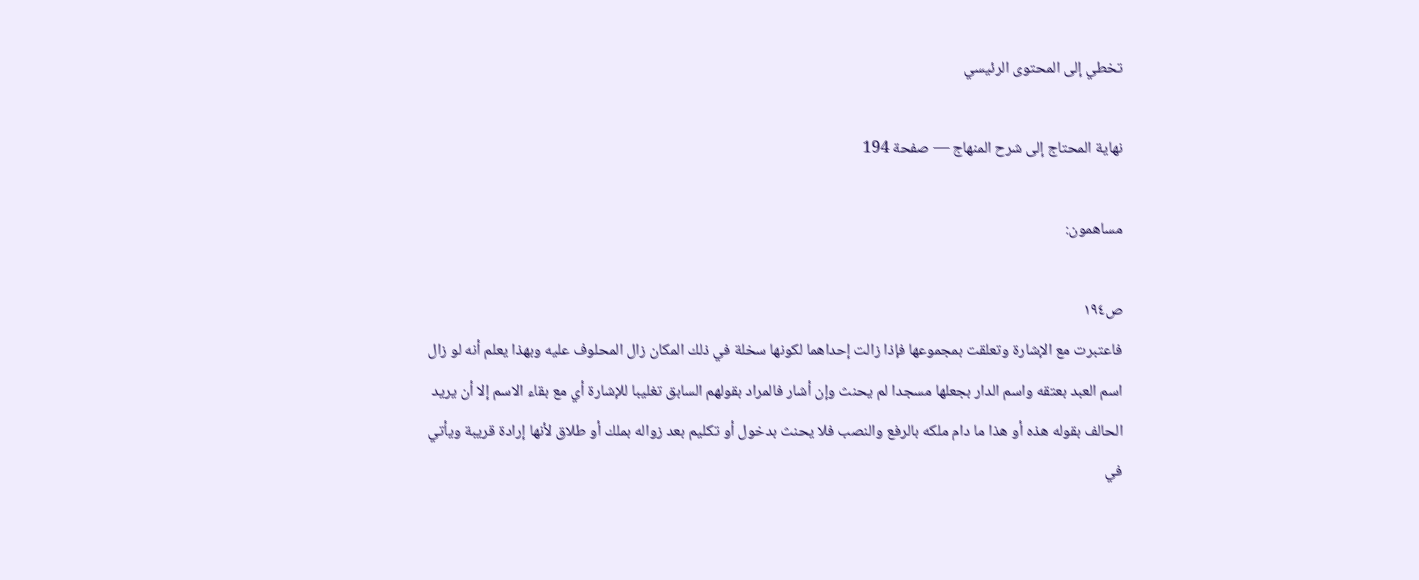تخطي إلى المحتوى الرئيسي

نهاية المحتاج إلى شرح المنهاج — صفحة 194

مساهمون:

ص١٩٤
فاعتبرت مع الإشارة وتعلقت بمجموعها فإذا زالت إحداهما لكونها سخلة في ذلك المكان زال المحلوف عليه وبهذا يعلم أنه لو زال اسم العبد بعتقه واسم الدار بجعلها مسجدا لم يحنث وإن أشار فالمراد بقولهم السابق تغليبا للإشارة أي مع بقاء الاسم إلا أن يريد الحالف بقوله هذه أو هذا ما دام ملكه بالرفع والنصب فلا يحنث بدخول أو تكليم بعد زواله بملك أو طلاق لأنها إرادة قريبة ويأتي في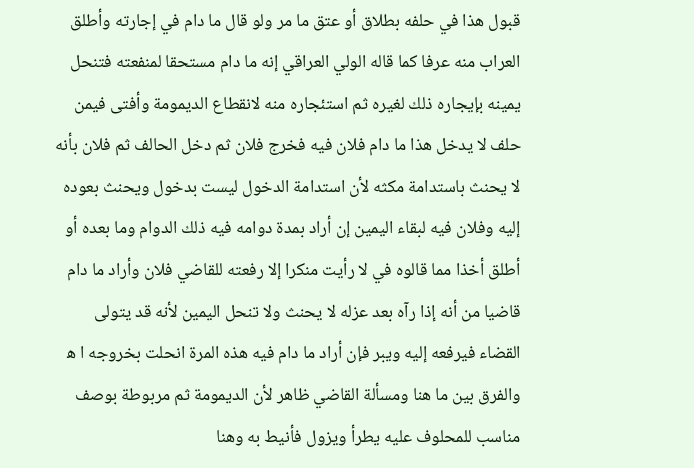قبول هذا في حلفه بطلاق أو عتق ما مر ولو قال ما دام في إجارته وأطلق العراب منه عرفا كما قاله الولي العراقي إنه ما دام مستحقا لمنفعته فتنحل يمينه بإيجاره ذلك لغيره ثم استئجاره منه لانقطاع الديمومة وأفتى فيمن حلف لا يدخل هذا ما دام فلان فيه فخرج فلان ثم دخل الحالف ثم فلان بأنه لا يحنث باستدامة مكثه لأن استدامة الدخول ليست بدخول ويحنث بعوده إليه وفلان فيه لبقاء اليمين إن أراد بمدة دوامه فيه ذلك الدوام وما بعده أو أطلق أخذا مما قالوه في لا رأيت منكرا إلا رفعته للقاضي فلان وأراد ما دام قاضيا من أنه إذا رآه بعد عزله لا يحنث ولا تنحل اليمين لأنه قد يتولى القضاء فيرفعه إليه ويبر فإن أراد ما دام فيه هذه المرة انحلت بخروجه ا ه‍ والفرق بين ما هنا ومسألة القاضي ظاهر لأن الديمومة ثم مربوطة بوصف مناسب للمحلوف عليه يطرأ ويزول فأنيط به وهنا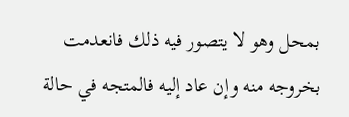بمحل وهو لا يتصور فيه ذلك فانعدمت بخروجه منه وإن عاد إليه فالمتجه في حالة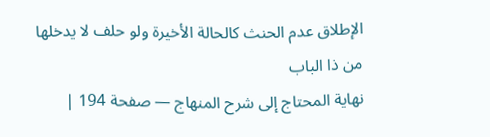الإطلاق عدم الحنث كالحالة الأخيرة ولو حلف لا يدخلها من ذا الباب
نهاية المحتاج إلى شرح المنهاج — صفحة 194 |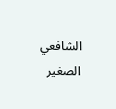الشافعي الصغير